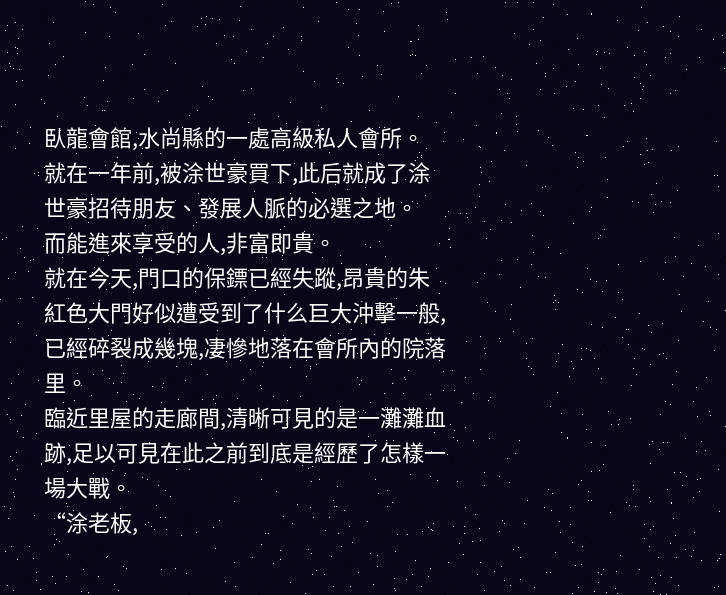臥龍會館,水尚縣的一處高級私人會所。
就在一年前,被涂世豪買下,此后就成了涂世豪招待朋友、發展人脈的必選之地。
而能進來享受的人,非富即貴。
就在今天,門口的保鏢已經失蹤,昂貴的朱紅色大門好似遭受到了什么巨大沖擊一般,已經碎裂成幾塊,凄慘地落在會所內的院落里。
臨近里屋的走廊間,清晰可見的是一灘灘血跡,足以可見在此之前到底是經歷了怎樣一場大戰。
“涂老板,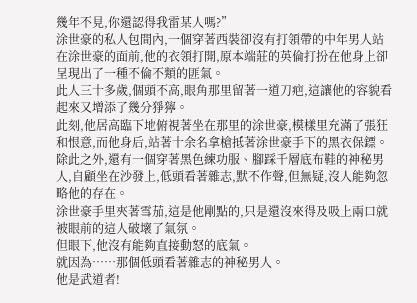幾年不見,你還認得我雷某人嗎?”
涂世豪的私人包間內,一個穿著西裝卻沒有打領帶的中年男人站在涂世豪的面前,他的衣領打開,原本端莊的英倫打扮在他身上卻呈現出了一種不倫不類的匪氣。
此人三十多歲,個頭不高,眼角那里留著一道刀疤,這讓他的容貌看起來又增添了幾分猙獰。
此刻,他居高臨下地俯視著坐在那里的涂世豪,模樣里充滿了張狂和恨意,而他身后,站著十余名拿槍抵著涂世豪手下的黑衣保鏢。
除此之外,還有一個穿著黑色練功服、腳踩千層底布鞋的神秘男人,自顧坐在沙發上,低頭看著雜志,默不作聲,但無疑,沒人能夠忽略他的存在。
涂世豪手里夾著雪茄,這是他剛點的,只是還沒來得及吸上兩口就被眼前的這人破壞了氣氛。
但眼下,他沒有能夠直接動怒的底氣。
就因為……那個低頭看著雜志的神秘男人。
他是武道者!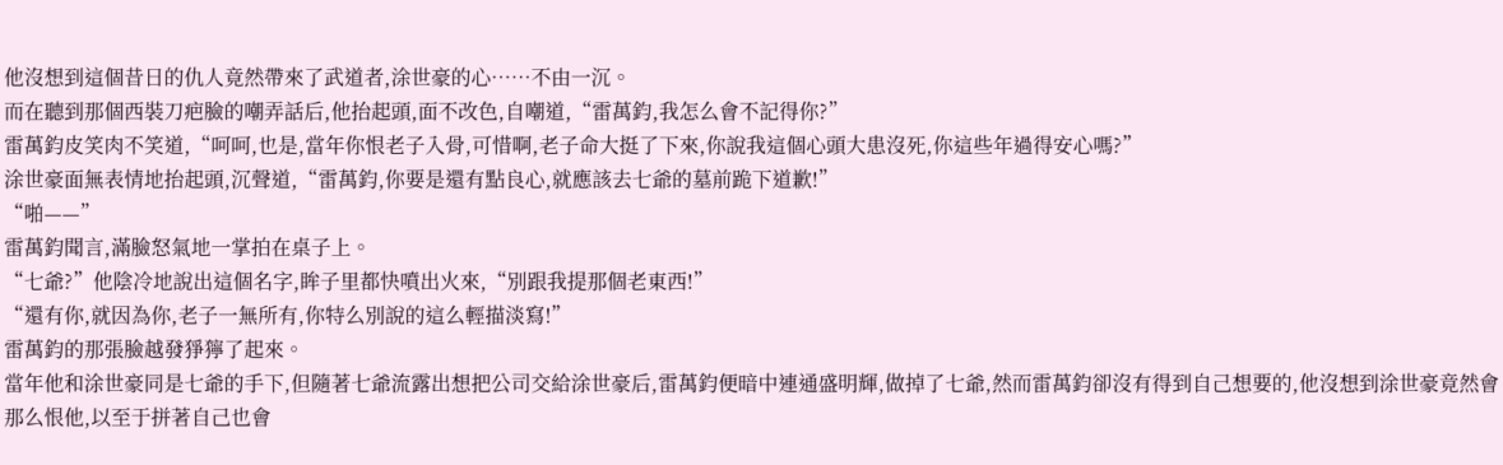他沒想到這個昔日的仇人竟然帶來了武道者,涂世豪的心……不由一沉。
而在聽到那個西裝刀疤臉的嘲弄話后,他抬起頭,面不改色,自嘲道,“雷萬鈞,我怎么會不記得你?”
雷萬鈞皮笑肉不笑道,“呵呵,也是,當年你恨老子入骨,可惜啊,老子命大挺了下來,你說我這個心頭大患沒死,你這些年過得安心嗎?”
涂世豪面無表情地抬起頭,沉聲道,“雷萬鈞,你要是還有點良心,就應該去七爺的墓前跪下道歉!”
“啪——”
雷萬鈞聞言,滿臉怒氣地一掌拍在桌子上。
“七爺?”他陰冷地說出這個名字,眸子里都快噴出火來,“別跟我提那個老東西!”
“還有你,就因為你,老子一無所有,你特么別說的這么輕描淡寫!”
雷萬鈞的那張臉越發猙獰了起來。
當年他和涂世豪同是七爺的手下,但隨著七爺流露出想把公司交給涂世豪后,雷萬鈞便暗中連通盛明輝,做掉了七爺,然而雷萬鈞卻沒有得到自己想要的,他沒想到涂世豪竟然會那么恨他,以至于拼著自己也會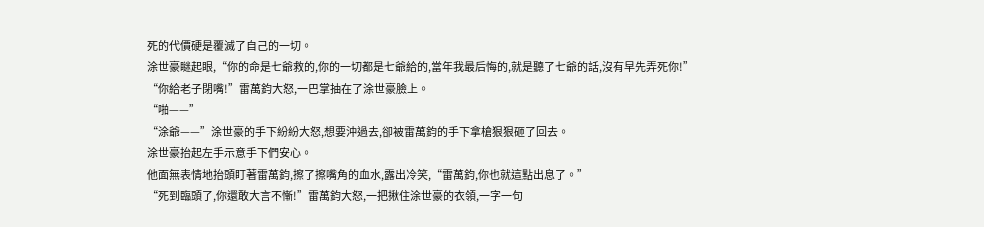死的代價硬是覆滅了自己的一切。
涂世豪瞇起眼,“你的命是七爺救的,你的一切都是七爺給的,當年我最后悔的,就是聽了七爺的話,沒有早先弄死你!”
“你給老子閉嘴!”雷萬鈞大怒,一巴掌抽在了涂世豪臉上。
“啪——”
“涂爺——”涂世豪的手下紛紛大怒,想要沖過去,卻被雷萬鈞的手下拿槍狠狠砸了回去。
涂世豪抬起左手示意手下們安心。
他面無表情地抬頭盯著雷萬鈞,擦了擦嘴角的血水,露出冷笑,“雷萬鈞,你也就這點出息了。”
“死到臨頭了,你還敢大言不慚!”雷萬鈞大怒,一把揪住涂世豪的衣領,一字一句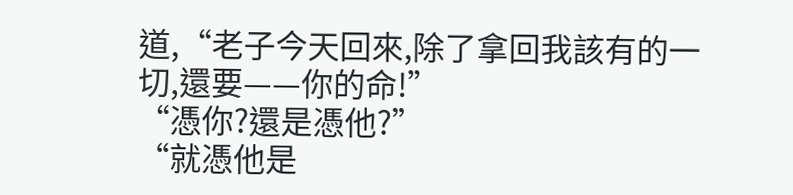道,“老子今天回來,除了拿回我該有的一切,還要——你的命!”
“憑你?還是憑他?”
“就憑他是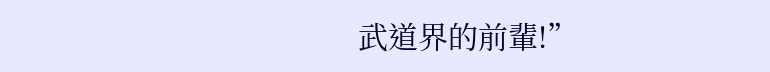武道界的前輩!”